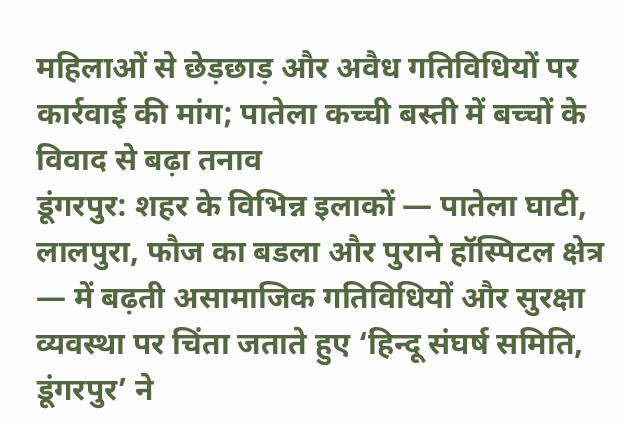महिलाओं से छेड़छाड़ और अवैध गतिविधियों पर कार्रवाई की मांग; पातेला कच्ची बस्ती में बच्चों के विवाद से बढ़ा तनाव
डूंगरपुर: शहर के विभिन्न इलाकों — पातेला घाटी, लालपुरा, फौज का बडला और पुराने हॉस्पिटल क्षेत्र — में बढ़ती असामाजिक गतिविधियों और सुरक्षा व्यवस्था पर चिंता जताते हुए ‘हिन्दू संघर्ष समिति, डूंगरपुर’ ने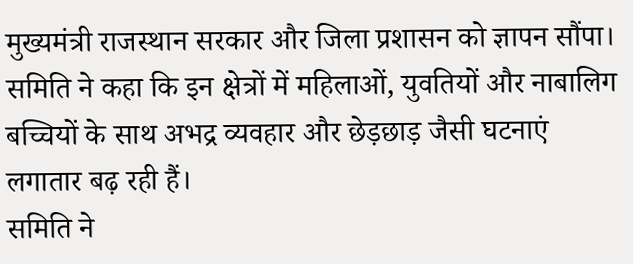मुख्यमंत्री राजस्थान सरकार और जिला प्रशासन को ज्ञापन सौंपा। समिति ने कहा कि इन क्षेत्रों में महिलाओं, युवतियों और नाबालिग बच्चियों के साथ अभद्र व्यवहार और छेड़छाड़ जैसी घटनाएं लगातार बढ़ रही हैं।
समिति ने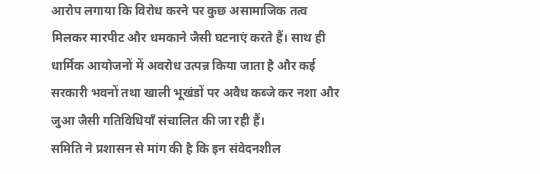आरोप लगाया कि विरोध करने पर कुछ असामाजिक तत्व मिलकर मारपीट और धमकाने जैसी घटनाएं करते हैं। साथ ही धार्मिक आयोजनों में अवरोध उत्पन्न किया जाता है और कई सरकारी भवनों तथा खाली भूखंडों पर अवैध कब्जे कर नशा और जुआ जैसी गतिविधियाँ संचालित की जा रही हैं।
समिति ने प्रशासन से मांग की है कि इन संवेदनशील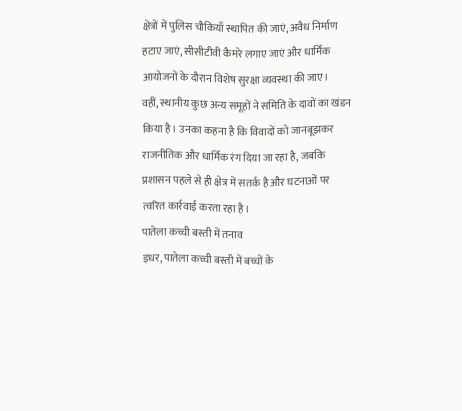क्षेत्रों में पुलिस चौकियाँ स्थापित की जाएं, अवैध निर्माण हटाए जाएं, सीसीटीवी कैमरे लगाए जाएं और धार्मिक आयोजनों के दौरान विशेष सुरक्षा व्यवस्था की जाए।
वहीं, स्थानीय कुछ अन्य समूहों ने समिति के दावों का खंडन किया है। उनका कहना है कि विवादों को जानबूझकर राजनीतिक और धार्मिक रंग दिया जा रहा है, जबकि प्रशासन पहले से ही क्षेत्र में सतर्क है और घटनाओं पर त्वरित कार्रवाई करता रहा है।
पातेला कच्ची बस्ती में तनाव
इधर, पातेला कच्ची बस्ती में बच्चों के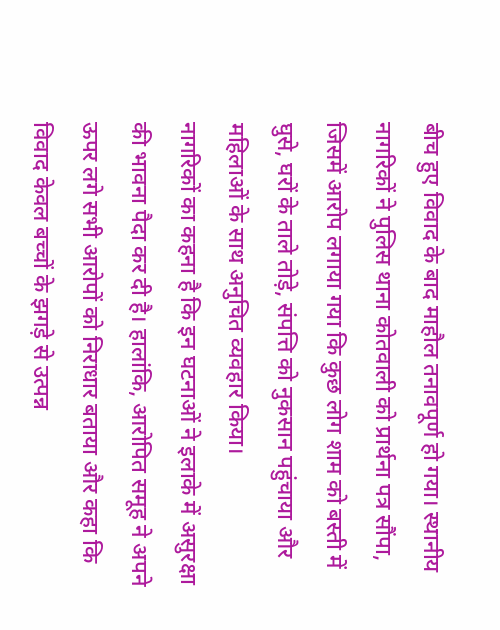बीच हुए विवाद के बाद माहौल तनावपूर्ण हो गया। स्थानीय नागरिकों ने पुलिस थाना कोतवाली को प्रार्थना पत्र सौंपा, जिसमें आरोप लगाया गया कि कुछ लोग शाम को बस्ती में घुसे, घरों के ताले तोड़े, संपत्ति को नुकसान पहुंचाया और महिलाओं के साथ अनुचित व्यवहार किया।
नागरिकों का कहना है कि इन घटनाओं ने इलाके में असुरक्षा की भावना पैदा कर दी है। हालांकि, आरोपित समूह ने अपने ऊपर लगे सभी आरोपों को निराधार बताया और कहा कि विवाद केवल बच्चों के झगड़े से उत्पन्न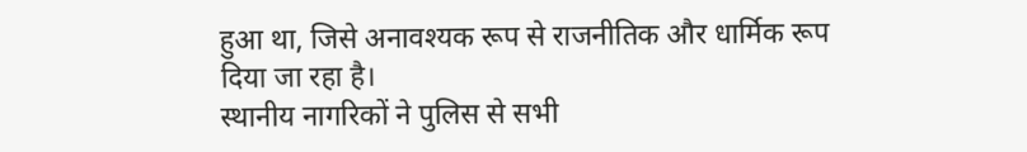हुआ था, जिसे अनावश्यक रूप से राजनीतिक और धार्मिक रूप दिया जा रहा है।
स्थानीय नागरिकों ने पुलिस से सभी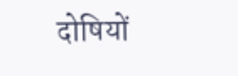दोषियों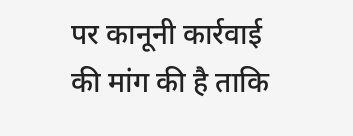पर कानूनी कार्रवाई की मांग की है ताकि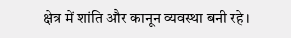क्षेत्र में शांति और कानून व्यवस्था बनी रहे।